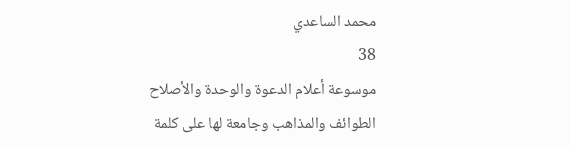محمد الساعدي
38
موسوعة أعلام الدعوة والوحدة والأصلاح
الطوائف والمذاهب وجامعة لها على كلمة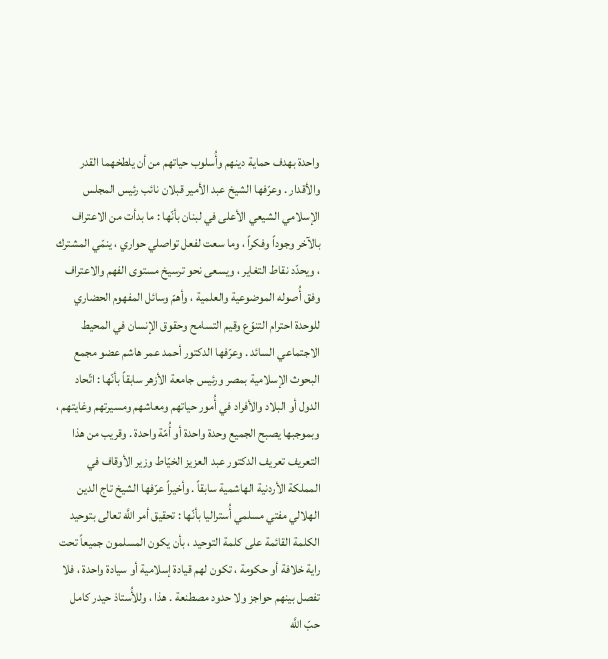واحدة بهدف حماية دينهم وأُسلوب حياتهم من أن يلطخهما القدر والأقدار . وعرّفها الشيخ عبد الأمير قبلان نائب رئيس المجلس الإسلامي الشيعي الأعلى في لبنان بأنّها : ما بدأت من الاعتراف بالآخر وجوداً وفكراً ، وما سعت لفعل تواصلي حواري ، ينمّي المشترك ، ويحدّد نقاط التغاير ، ويسعى نحو ترسيخ مستوى الفهم والاعتراف وفق أُصوله الموضوعية والعلمية ، وأهمّ وسائل المفهوم الحضاري للوحدة احترام التنوّع وقيم التسامح وحقوق الإنسان في المحيط الاجتماعي السائد . وعرّفها الدكتور أحمد عمر هاشم عضو مجمع البحوث الإسلامية بمصر ورئيس جامعة الأزهر سابقاً بأنّها : اتّحاد الدول أو البلاد والأفراد في أُمور حياتهم ومعاشهم ومسيرتهم وغايتهم ، وبموجبها يصبح الجميع وحدة واحدة أو أُمّة واحدة . وقريب من هذا التعريف تعريف الدكتور عبد العزيز الخيّاط وزير الأوقاف في المملكة الأردنية الهاشمية سابقاً . وأخيراً عرّفها الشيخ تاج الدين الهلالي مفتي مسلمي أُستراليا بأنّها : تحقيق أمر اللَّه تعالى بتوحيد الكلمة القائمة على كلمة التوحيد ، بأن يكون المسلمون جميعاً تحت راية خلافة أو حكومة ، تكون لهم قيادة إسلامية أو سيادة واحدة ، فلا تفصل بينهم حواجز ولا حدود مصطنعة . هذا ، وللأُستاذ حيدر كامل حبّ اللَّه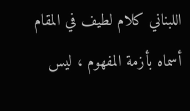اللبناني كلام لطيف في المقام أسماه بأزمة المفهوم ، ليس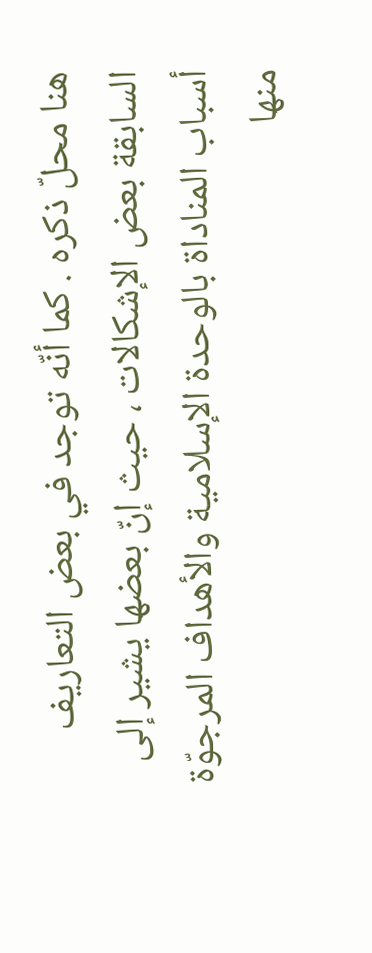هنا محلّ ذكره . كما أنّه توجد في بعض التعاريف السابقة بعض الإشكالات ، حيث إنّ بعضها يشير إلى أسباب المناداة بالوحدة الإسلامية والأهداف المرجوّة منها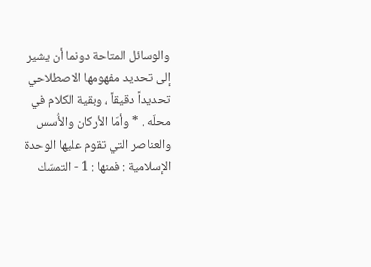والوسائل المتاحة دونما أن يشير إلى تحديد مفهومها الاصطلاحي تحديداً دقيقاً ، وبقية الكلام في محلّه . * وأمّا الأركان والأُسس والعناصر التي تقوم عليها الوحدة الإسلامية : فمنها : 1 - التمسّك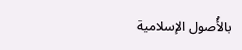بالأُصول الإسلامية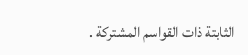الثابتة ذات القواسم المشتركة .